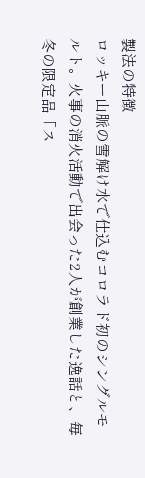製法の特徴
ロッキー山脈の雪解け水で仕込むコロラド初のシングルモルト。火事の消火活動で出会った2人が創業した逸話と、毎冬の限定品「ス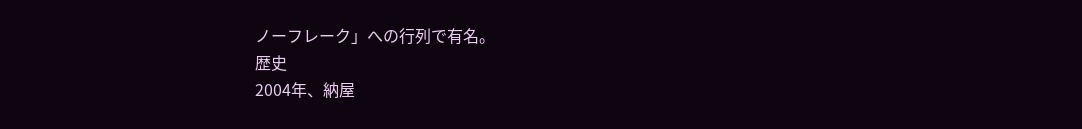ノーフレーク」への行列で有名。
歴史
2004年、納屋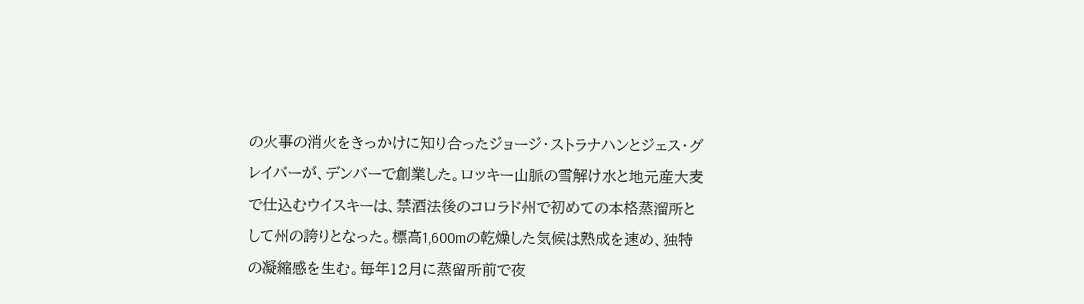の火事の消火をきっかけに知り合ったジョージ・ストラナハンとジェス・グレイバーが、デンバーで創業した。ロッキー山脈の雪解け水と地元産大麦で仕込むウイスキーは、禁酒法後のコロラド州で初めての本格蒸溜所として州の誇りとなった。標高1,600mの乾燥した気候は熟成を速め、独特の凝縮感を生む。毎年12月に蒸留所前で夜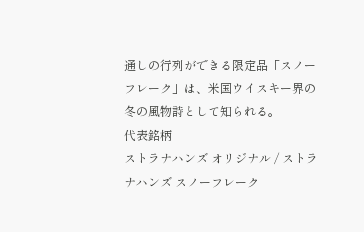通しの行列ができる限定品「スノーフレーク」は、米国ウイスキー界の冬の風物詩として知られる。
代表銘柄
ストラナハンズ オリジナル / ストラナハンズ スノーフレーク